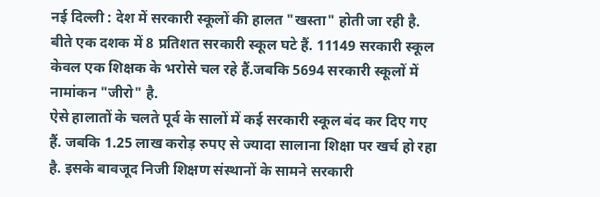नई दिल्ली : देश में सरकारी स्कूलों की हालत "खस्ता" होती जा रही है. बीते एक दशक में 8 प्रतिशत सरकारी स्कूल घटे हैं. 11149 सरकारी स्कूल केवल एक शिक्षक के भरोसे चल रहे हैं.जबकि 5694 सरकारी स्कूलों में नामांकन "जीरो" है.
ऐसे हालातों के चलते पूर्व के सालों में कई सरकारी स्कूल बंद कर दिए गए हैं. जबकि 1.25 लाख करोड़ रुपए से ज्यादा सालाना शिक्षा पर खर्च हो रहा है. इसके बावजूद निजी शिक्षण संस्थानों के सामने सरकारी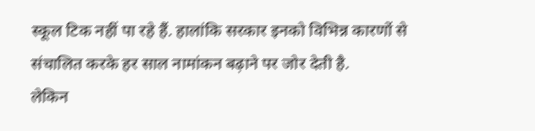स्कूल टिक नहीं पा रहे हैं. हालांकि सरकार इनको विभिन्न कारणों से संचालित करके हर साल नामांकन बढ़ाने पर जोर देती है.
लेकिन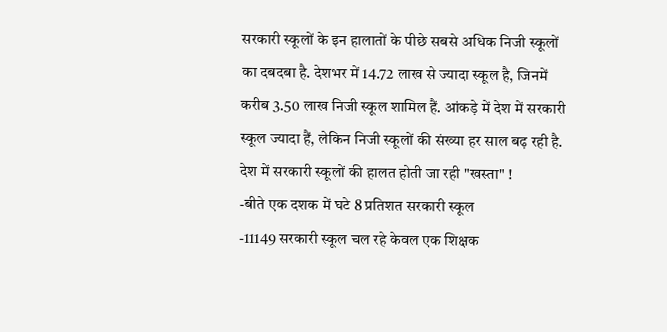सरकारी स्कूलों के इन हालातों के पीछे सबसे अधिक निजी स्कूलों का दबदबा है. देशभर में 14.72 लाख से ज्यादा स्कूल है, जिनमें करीब 3.50 लाख निजी स्कूल शामिल हैं. आंकड़े में देश में सरकारी स्कूल ज्यादा हैं, लेकिन निजी स्कूलों की संख्या हर साल बढ़ रही है.
देश में सरकारी स्कूलों की हालत होती जा रही "खस्ता" !
-बीते एक दशक में घटे 8 प्रतिशत सरकारी स्कूल
-11149 सरकारी स्कूल चल रहे केवल एक शिक्षक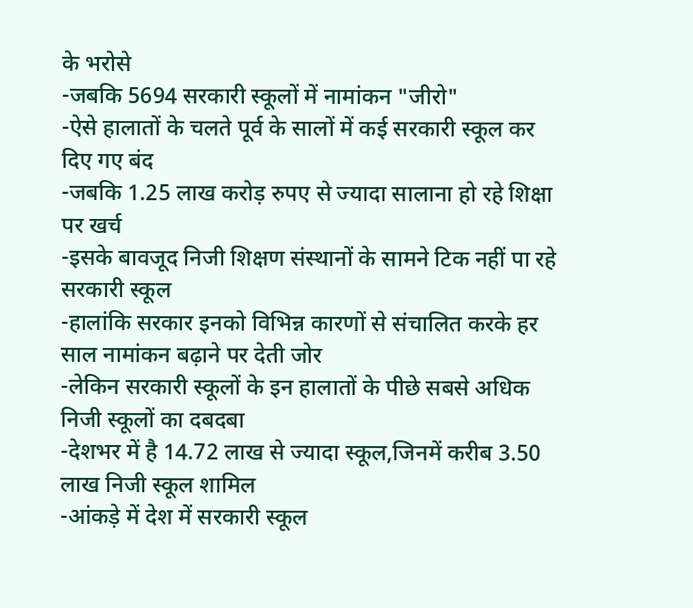के भरोसे
-जबकि 5694 सरकारी स्कूलों में नामांकन "जीरो"
-ऐसे हालातों के चलते पूर्व के सालों में कई सरकारी स्कूल कर दिए गए बंद
-जबकि 1.25 लाख करोड़ रुपए से ज्यादा सालाना हो रहे शिक्षा पर खर्च
-इसके बावजूद निजी शिक्षण संस्थानों के सामने टिक नहीं पा रहे सरकारी स्कूल
-हालांकि सरकार इनको विभिन्न कारणों से संचालित करके हर साल नामांकन बढ़ाने पर देती जोर
-लेकिन सरकारी स्कूलों के इन हालातों के पीछे सबसे अधिक निजी स्कूलों का दबदबा
-देशभर में है 14.72 लाख से ज्यादा स्कूल,जिनमें करीब 3.50 लाख निजी स्कूल शामिल
-आंकड़े में देश में सरकारी स्कूल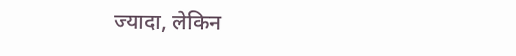ज्यादा, लेकिन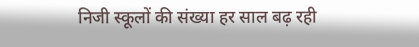निजी स्कूलों की संख्या हर साल बढ़ रही